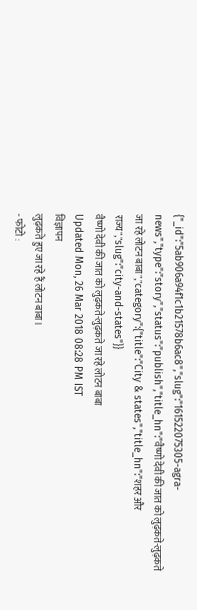{"_id":"5ab906a94f1c1b21578b6ac8","slug":"161522075305-agra-news","type":"story","status":"publish","title_hn":"वैष्णो देवी की जात को लुढ़कते-लुढ़कते जा रहे लोटन बाबा","category":{"title":"City & states","title_hn":"शहर और राज्य","slug":"city-and-states"}}
वैष्णो देवी की जात को लुढ़कते-लुढ़कते जा रहे लोटन बाबा
Updated Mon, 26 Mar 2018 08:28 PM IST
विज्ञापन
लुढ़कते हुए जा रहे हैं लोटन बाबा।
- फोटो :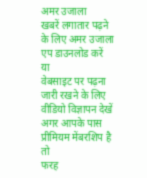अमर उजाला
खबरें लगातार पढ़ने के लिए अमर उजाला एप डाउनलोड करें
या
वेबसाइट पर पढ़ना जारी रखने के लिए वीडियो विज्ञापन देखें
अगर आपके पास प्रीमियम मेंबरशिप है तो
फरह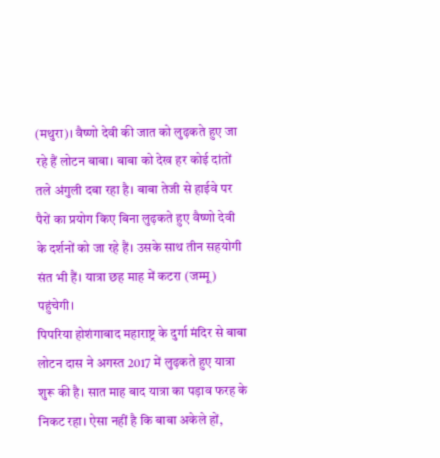(मथुरा)। वैष्णो देवी की जात को लुढ़कते हुए जा रहे हैं लोटन बाबा। बाबा को देख हर कोई दांतों तले अंगुली दबा रहा है। बाबा तेजी से हाईवे पर पैरों का प्रयोग किए बिना लुढ़कते हुए वैष्णो देवी के दर्शनों को जा रहे हैं। उसके साथ तीन सहयोगी संत भी हैं। यात्रा छह माह में कटरा (जम्मू) पहुंचेगी।
पिपरिया होशंगाबाद महाराष्ट्र के दुर्गा मंदिर से बाबा लोटन दास ने अगस्त 2017 में लुढ़कते हुए यात्रा शुरू की है। सात माह बाद यात्रा का पड़ाव फरह के निकट रहा। ऐसा नहीं है कि बाबा अकेले हों,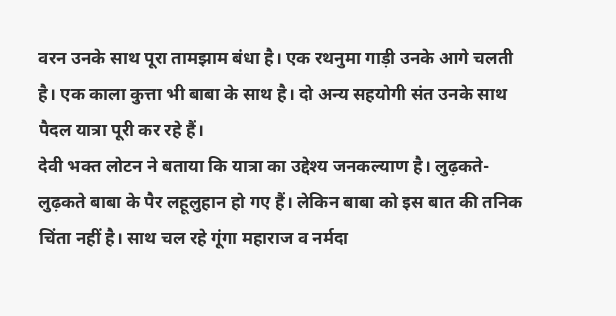वरन उनके साथ पूरा तामझाम बंधा है। एक रथनुमा गाड़ी उनके आगे चलती है। एक काला कुत्ता भी बाबा के साथ है। दो अन्य सहयोगी संत उनके साथ पैदल यात्रा पूरी कर रहे हैं।
देवी भक्त लोटन ने बताया कि यात्रा का उद्देश्य जनकल्याण है। लुढ़कते-लुढ़कते बाबा के पैर लहूलुहान हो गए हैं। लेकिन बाबा को इस बात की तनिक चिंता नहीं है। साथ चल रहे गूंगा महाराज व नर्मदा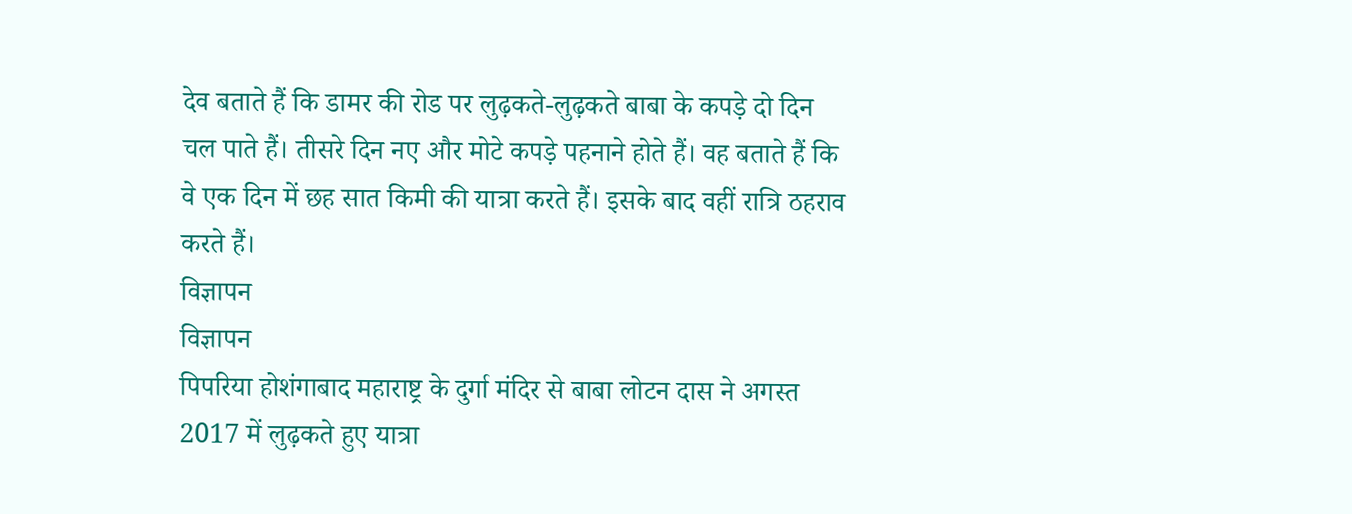देव बताते हैं कि डामर की रोड पर लुढ़कते-लुढ़कते बाबा के कपड़े दो दिन चल पाते हैं। तीसरे दिन नए और मोटे कपड़े पहनाने होते हैं। वह बताते हैं कि वे एक दिन में छह सात किमी की यात्रा करते हैं। इसके बाद वहीं रात्रि ठहराव करते हैं।
विज्ञापन
विज्ञापन
पिपरिया होशंगाबाद महाराष्ट्र के दुर्गा मंदिर से बाबा लोटन दास ने अगस्त 2017 में लुढ़कते हुए यात्रा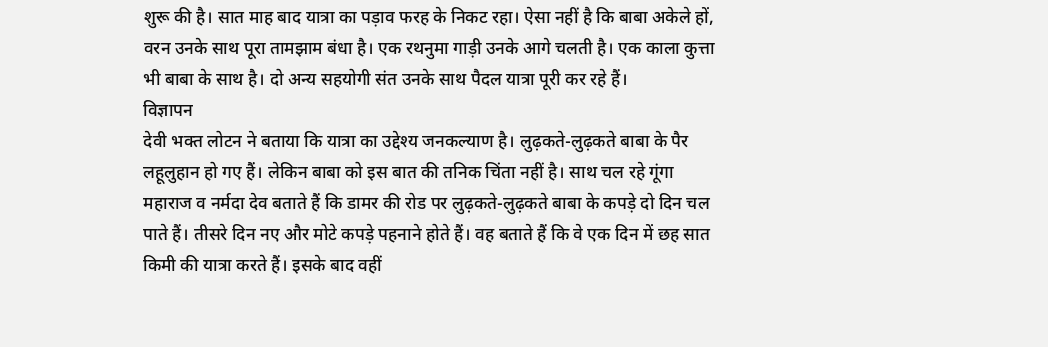शुरू की है। सात माह बाद यात्रा का पड़ाव फरह के निकट रहा। ऐसा नहीं है कि बाबा अकेले हों, वरन उनके साथ पूरा तामझाम बंधा है। एक रथनुमा गाड़ी उनके आगे चलती है। एक काला कुत्ता भी बाबा के साथ है। दो अन्य सहयोगी संत उनके साथ पैदल यात्रा पूरी कर रहे हैं।
विज्ञापन
देवी भक्त लोटन ने बताया कि यात्रा का उद्देश्य जनकल्याण है। लुढ़कते-लुढ़कते बाबा के पैर लहूलुहान हो गए हैं। लेकिन बाबा को इस बात की तनिक चिंता नहीं है। साथ चल रहे गूंगा महाराज व नर्मदा देव बताते हैं कि डामर की रोड पर लुढ़कते-लुढ़कते बाबा के कपड़े दो दिन चल पाते हैं। तीसरे दिन नए और मोटे कपड़े पहनाने होते हैं। वह बताते हैं कि वे एक दिन में छह सात किमी की यात्रा करते हैं। इसके बाद वहीं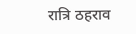रात्रि ठहराव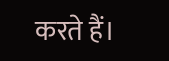करते हैं।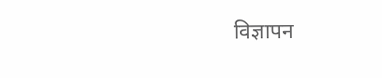विज्ञापन